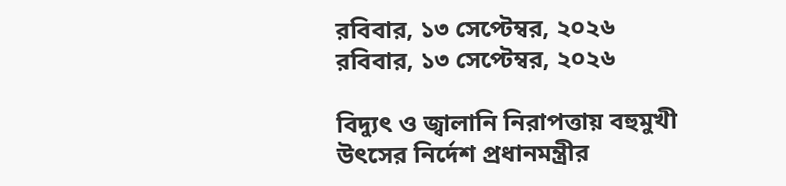রবিবার, ১৩ সেপ্টেম্বর, ২০২৬
রবিবার, ১৩ সেপ্টেম্বর, ২০২৬

বিদ্যুৎ ও জ্বালানি নিরাপত্তায় বহুমুখী উৎসের নির্দেশ প্রধানমন্ত্রীর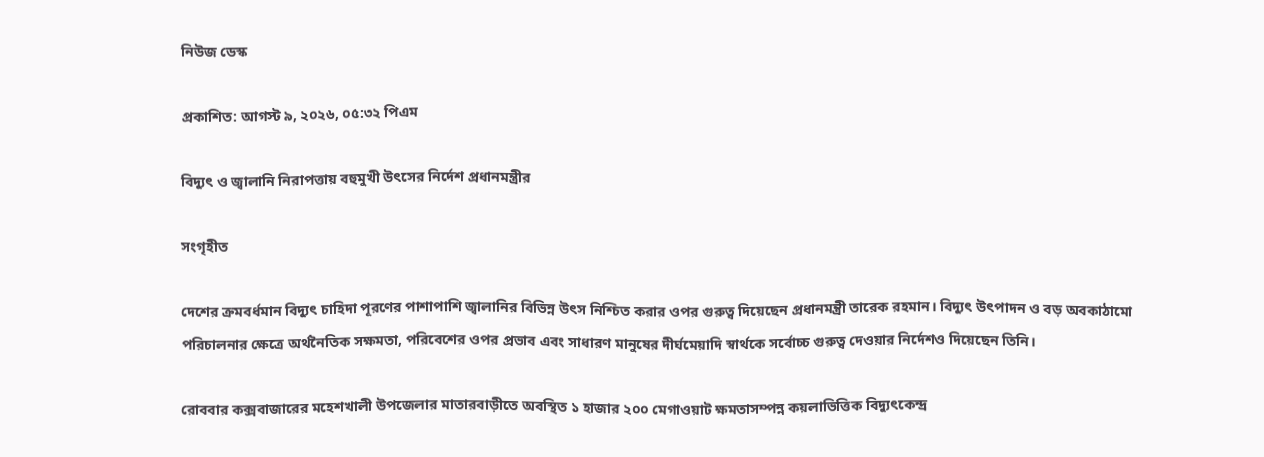নিউজ ডেস্ক

প্রকাশিত: আগস্ট ৯, ২০২৬, ০৫:৩২ পিএম

বিদ্যুৎ ও জ্বালানি নিরাপত্তায় বহুমুখী উৎসের নির্দেশ প্রধানমন্ত্রীর

সংগৃহীত

দেশের ক্রমবর্ধমান বিদ্যুৎ চাহিদা পূরণের পাশাপাশি জ্বালানির বিভিন্ন উৎস নিশ্চিত করার ওপর গুরুত্ব দিয়েছেন প্রধানমন্ত্রী তারেক রহমান। বিদ্যুৎ উৎপাদন ও বড় অবকাঠামো পরিচালনার ক্ষেত্রে অর্থনৈতিক সক্ষমতা, পরিবেশের ওপর প্রভাব এবং সাধারণ মানুষের দীর্ঘমেয়াদি স্বার্থকে সর্বোচ্চ গুরুত্ব দেওয়ার নির্দেশও দিয়েছেন তিনি।

রোববার কক্সবাজারের মহেশখালী উপজেলার মাতারবাড়ীতে অবস্থিত ১ হাজার ২০০ মেগাওয়াট ক্ষমতাসম্পন্ন কয়লাভিত্তিক বিদ্যুৎকেন্দ্র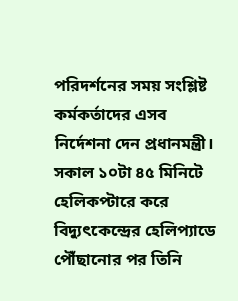পরিদর্শনের সময় সংশ্লিষ্ট কর্মকর্তাদের এসব নির্দেশনা দেন প্রধানমন্ত্রী। সকাল ১০টা ৪৫ মিনিটে হেলিকপ্টারে করে বিদ্যুৎকেন্দ্রের হেলিপ্যাডে পৌঁছানোর পর তিনি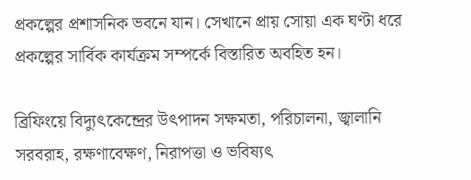প্রকল্পের প্রশাসনিক ভবনে যান। সেখানে প্রায় সোয়া এক ঘণ্টা ধরে প্রকল্পের সার্বিক কার্যক্রম সম্পর্কে বিস্তারিত অবহিত হন।

ব্রিফিংয়ে বিদ্যুৎকেন্দ্রের উৎপাদন সক্ষমতা, পরিচালনা, জ্বালানি সরবরাহ, রক্ষণাবেক্ষণ, নিরাপত্তা ও ভবিষ্যৎ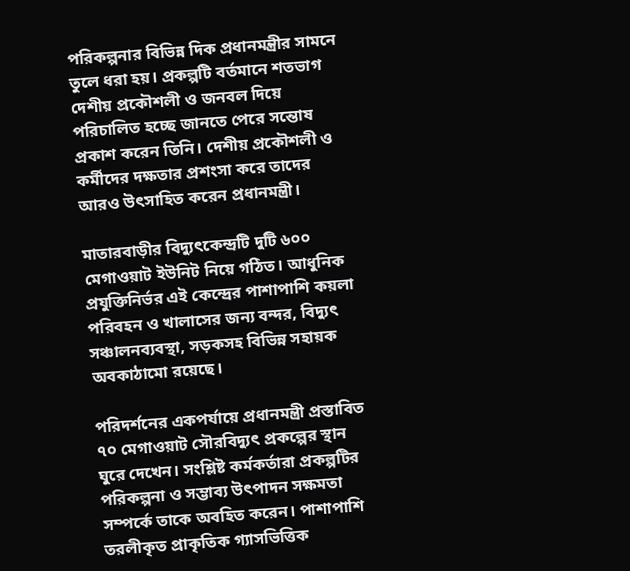পরিকল্পনার বিভিন্ন দিক প্রধানমন্ত্রীর সামনে তুলে ধরা হয়। প্রকল্পটি বর্তমানে শতভাগ দেশীয় প্রকৌশলী ও জনবল দিয়ে পরিচালিত হচ্ছে জানতে পেরে সন্তোষ প্রকাশ করেন তিনি। দেশীয় প্রকৌশলী ও কর্মীদের দক্ষতার প্রশংসা করে তাদের আরও উৎসাহিত করেন প্রধানমন্ত্রী।

মাতারবাড়ীর বিদ্যুৎকেন্দ্রটি দুটি ৬০০ মেগাওয়াট ইউনিট নিয়ে গঠিত। আধুনিক প্রযুক্তিনির্ভর এই কেন্দ্রের পাশাপাশি কয়লা পরিবহন ও খালাসের জন্য বন্দর, বিদ্যুৎ সঞ্চালনব্যবস্থা, সড়কসহ বিভিন্ন সহায়ক অবকাঠামো রয়েছে।

পরিদর্শনের একপর্যায়ে প্রধানমন্ত্রী প্রস্তাবিত ৭০ মেগাওয়াট সৌরবিদ্যুৎ প্রকল্পের স্থান ঘুরে দেখেন। সংশ্লিষ্ট কর্মকর্তারা প্রকল্পটির পরিকল্পনা ও সম্ভাব্য উৎপাদন সক্ষমতা সম্পর্কে তাকে অবহিত করেন। পাশাপাশি তরলীকৃত প্রাকৃতিক গ্যাসভিত্তিক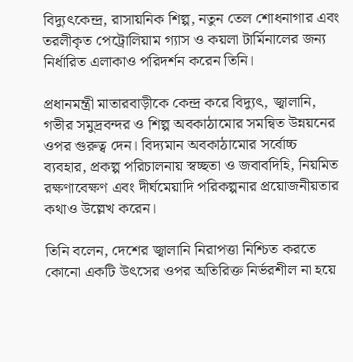বিদ্যুৎকেন্দ্র, রাসায়নিক শিল্প, নতুন তেল শোধনাগার এবং তরলীকৃত পেট্রোলিয়াম গ্যাস ও কয়লা টার্মিনালের জন্য নির্ধারিত এলাকাও পরিদর্শন করেন তিনি।

প্রধানমন্ত্রী মাতারবাড়ীকে কেন্দ্র করে বিদ্যুৎ, জ্বালানি, গভীর সমুদ্রবন্দর ও শিল্প অবকাঠামোর সমন্বিত উন্নয়নের ওপর গুরুত্ব দেন। বিদ্যমান অবকাঠামোর সর্বোচ্চ ব্যবহার, প্রকল্প পরিচালনায় স্বচ্ছতা ও জবাবদিহি, নিয়মিত রক্ষণাবেক্ষণ এবং দীর্ঘমেয়াদি পরিকল্পনার প্রয়োজনীয়তার কথাও উল্লেখ করেন।

তিনি বলেন, দেশের জ্বালানি নিরাপত্তা নিশ্চিত করতে কোনো একটি উৎসের ওপর অতিরিক্ত নির্ভরশীল না হয়ে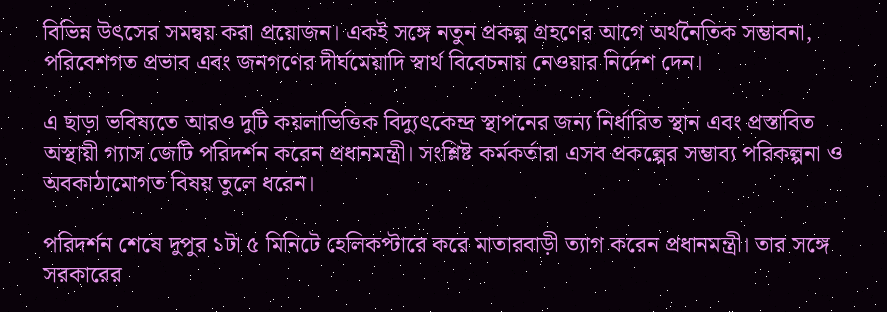বিভিন্ন উৎসের সমন্বয় করা প্রয়োজন। একই সঙ্গে নতুন প্রকল্প গ্রহণের আগে অর্থনৈতিক সম্ভাবনা, পরিবেশগত প্রভাব এবং জনগণের দীর্ঘমেয়াদি স্বার্থ বিবেচনায় নেওয়ার নির্দেশ দেন।

এ ছাড়া ভবিষ্যতে আরও দুটি কয়লাভিত্তিক বিদ্যুৎকেন্দ্র স্থাপনের জন্য নির্ধারিত স্থান এবং প্রস্তাবিত অস্থায়ী গ্যাস জেটি পরিদর্শন করেন প্রধানমন্ত্রী। সংশ্লিষ্ট কর্মকর্তারা এসব প্রকল্পের সম্ভাব্য পরিকল্পনা ও অবকাঠামোগত বিষয় তুলে ধরেন।

পরিদর্শন শেষে দুপুর ১টা ৫ মিনিটে হেলিকপ্টারে করে মাতারবাড়ী ত্যাগ করেন প্রধানমন্ত্রী। তার সঙ্গে সরকারের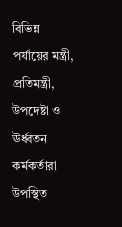বিভিন্ন পর্যায়ের মন্ত্রী, প্রতিমন্ত্রী, উপদেষ্টা ও ঊর্ধ্বতন কর্মকর্তারা উপস্থিত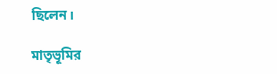ছিলেন।

মাতৃভূমির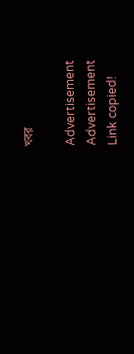খবর

Advertisement
Advertisement
Link copied!